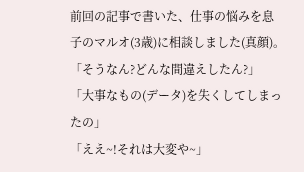前回の記事で書いた、仕事の悩みを息子のマルオ(3歳)に相談しました(真顔)。
「そうなん?どんな間違えしたん?」
「大事なもの(データ)を失くしてしまったの」
「ええ~!それは大変や~」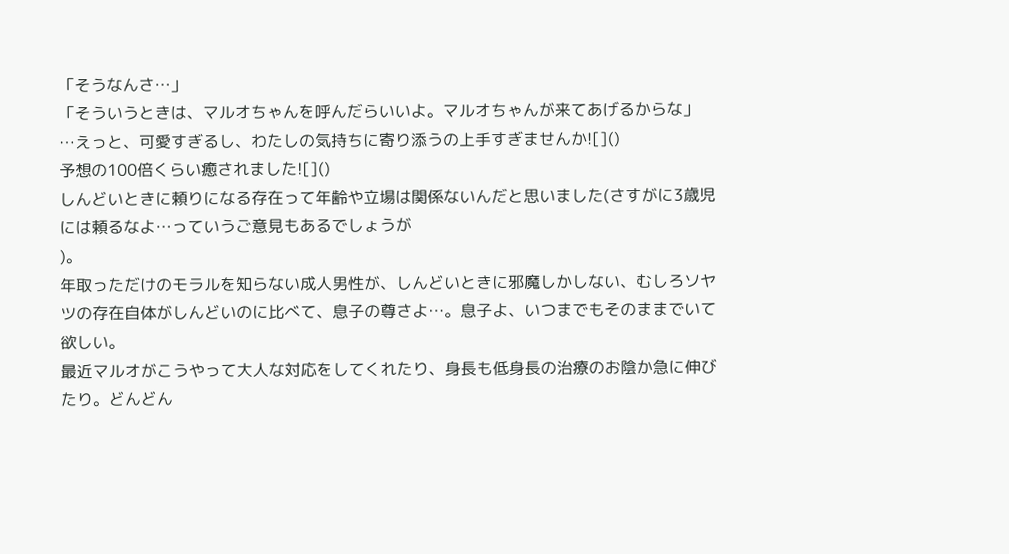「そうなんさ…」
「そういうときは、マルオちゃんを呼んだらいいよ。マルオちゃんが来てあげるからな」
…えっと、可愛すぎるし、わたしの気持ちに寄り添うの上手すぎませんか![]()
予想の100倍くらい癒されました![]()
しんどいときに頼りになる存在って年齢や立場は関係ないんだと思いました(さすがに3歳児には頼るなよ…っていうご意見もあるでしょうが
)。
年取っただけのモラルを知らない成人男性が、しんどいときに邪魔しかしない、むしろソヤツの存在自体がしんどいのに比べて、息子の尊さよ…。息子よ、いつまでもそのままでいて欲しい。
最近マルオがこうやって大人な対応をしてくれたり、身長も低身長の治療のお陰か急に伸びたり。どんどん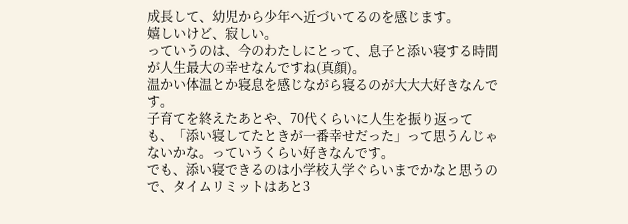成長して、幼児から少年へ近づいてるのを感じます。
嬉しいけど、寂しい。
っていうのは、今のわたしにとって、息子と添い寝する時間が人生最大の幸せなんですね(真顔)。
温かい体温とか寝息を感じながら寝るのが大大大好きなんです。
子育てを終えたあとや、70代くらいに人生を振り返っても、「添い寝してたときが一番幸せだった」って思うんじゃないかな。っていうくらい好きなんです。
でも、添い寝できるのは小学校入学ぐらいまでかなと思うので、タイムリミットはあと3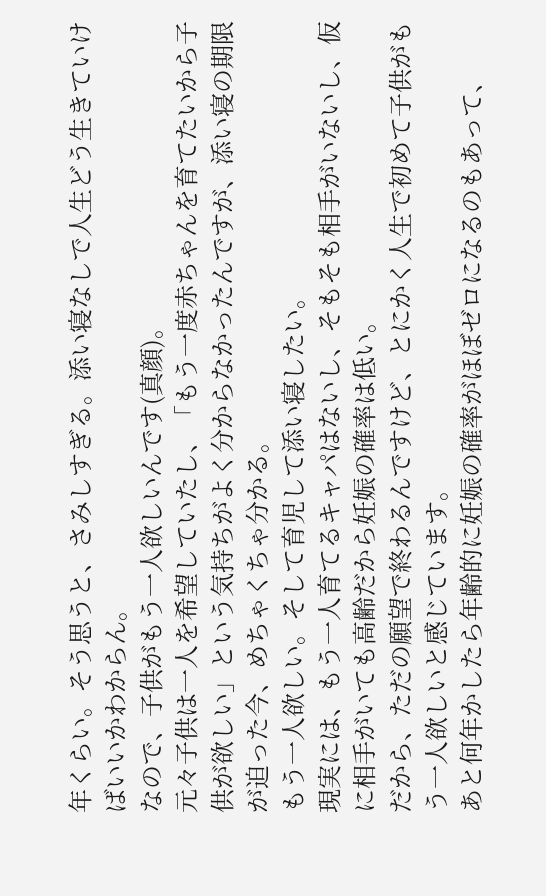年くらい。そう思うと、さみしすぎる。添い寝なしで人生どう生きていけばいいかわからん。
なので、子供がもう一人欲しいんです(真顔)。
元々子供は一人を希望していたし、「もう一度赤ちゃんを育てたいから子供が欲しい」という気持ちがよく分からなかったんですが、添い寝の期限が迫った今、めちゃくちゃ分かる。
もう一人欲しい。そして育児して添い寝したい。
現実には、もう一人育てるキャパはないし、そもそも相手がいないし、仮に相手がいても高齢だから妊娠の確率は低い。
だから、ただの願望で終わるんですけど、とにかく人生で初めて子供がもう一人欲しいと感じています。
あと何年かしたら年齢的に妊娠の確率がほぼゼロになるのもあって、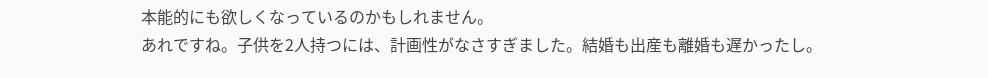本能的にも欲しくなっているのかもしれません。
あれですね。子供を2人持つには、計画性がなさすぎました。結婚も出産も離婚も遅かったし。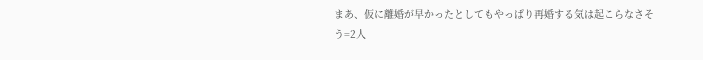まあ、仮に離婚が早かったとしてもやっぱり再婚する気は起こらなさそう=2人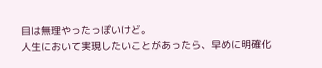目は無理やったっぽいけど。
人生において実現したいことがあったら、早めに明確化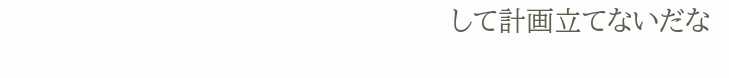して計画立てないだな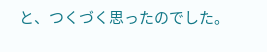と、つくづく思ったのでした。